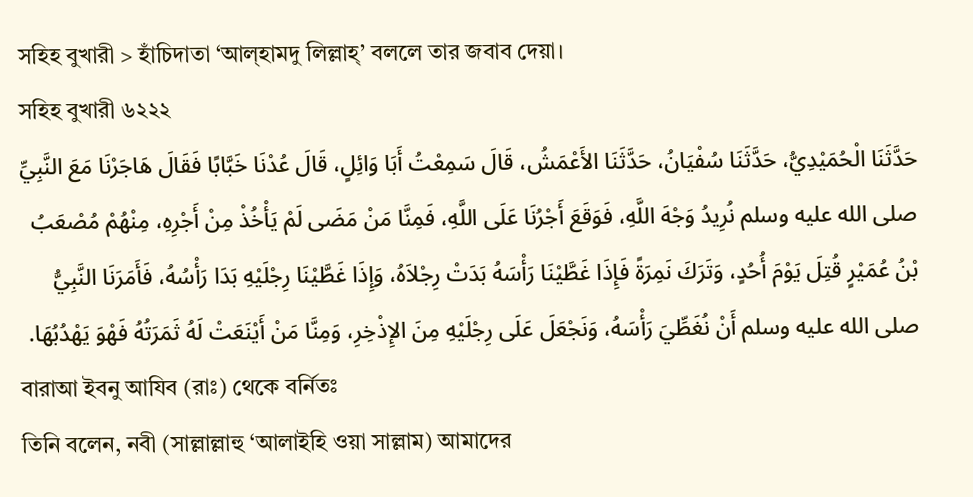সহিহ বুখারী > হাঁচিদাতা ‘আল্হামদু লিল্লাহ্’ বললে তার জবাব দেয়া।
সহিহ বুখারী ৬২২২
حَدَّثَنَا الْحُمَيْدِيُّ، حَدَّثَنَا سُفْيَانُ، حَدَّثَنَا الأَعْمَشُ، قَالَ سَمِعْتُ أَبَا وَائِلٍ، قَالَ عُدْنَا خَبَّابًا فَقَالَ هَاجَرْنَا مَعَ النَّبِيِّ صلى الله عليه وسلم نُرِيدُ وَجْهَ اللَّهِ، فَوَقَعَ أَجْرُنَا عَلَى اللَّهِ، فَمِنَّا مَنْ مَضَى لَمْ يَأْخُذْ مِنْ أَجْرِهِ، مِنْهُمْ مُصْعَبُ بْنُ عُمَيْرٍ قُتِلَ يَوْمَ أُحُدٍ، وَتَرَكَ نَمِرَةً فَإِذَا غَطَّيْنَا رَأْسَهُ بَدَتْ رِجْلاَهُ، وَإِذَا غَطَّيْنَا رِجْلَيْهِ بَدَا رَأْسُهُ، فَأَمَرَنَا النَّبِيُّ صلى الله عليه وسلم أَنْ نُغَطِّيَ رَأْسَهُ، وَنَجْعَلَ عَلَى رِجْلَيْهِ مِنَ الإِذْخِرِ، وَمِنَّا مَنْ أَيْنَعَتْ لَهُ ثَمَرَتُهُ فَهْوَ يَهْدُبُهَا.
বারাআ ইবনু আযিব (রাঃ) থেকে বর্নিতঃ
তিনি বলেন, নবী (সাল্লাল্লাহু ‘আলাইহি ওয়া সাল্লাম) আমাদের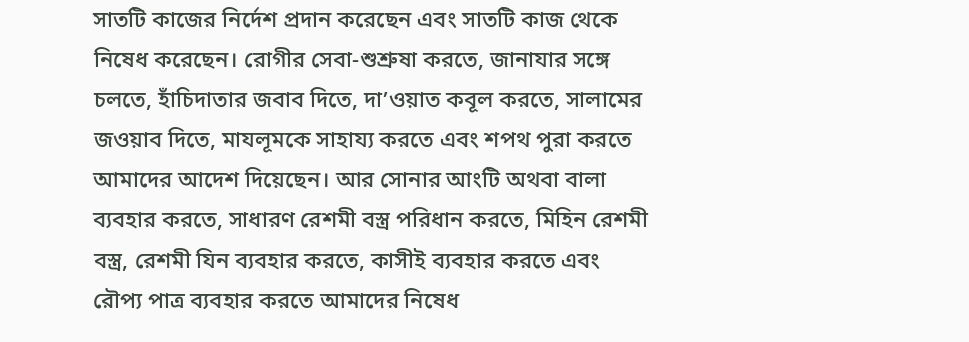সাতটি কাজের নির্দেশ প্রদান করেছেন এবং সাতটি কাজ থেকে নিষেধ করেছেন। রোগীর সেবা-শুশ্রুষা করতে, জানাযার সঙ্গে চলতে, হাঁচিদাতার জবাব দিতে, দা’ওয়াত কবূল করতে, সালামের জওয়াব দিতে, মাযলূমকে সাহায্য করতে এবং শপথ পুরা করতে আমাদের আদেশ দিয়েছেন। আর সোনার আংটি অথবা বালা ব্যবহার করতে, সাধারণ রেশমী বস্ত্র পরিধান করতে, মিহিন রেশমী বস্ত্র, রেশমী যিন ব্যবহার করতে, কাসীই ব্যবহার করতে এবং রৌপ্য পাত্র ব্যবহার করতে আমাদের নিষেধ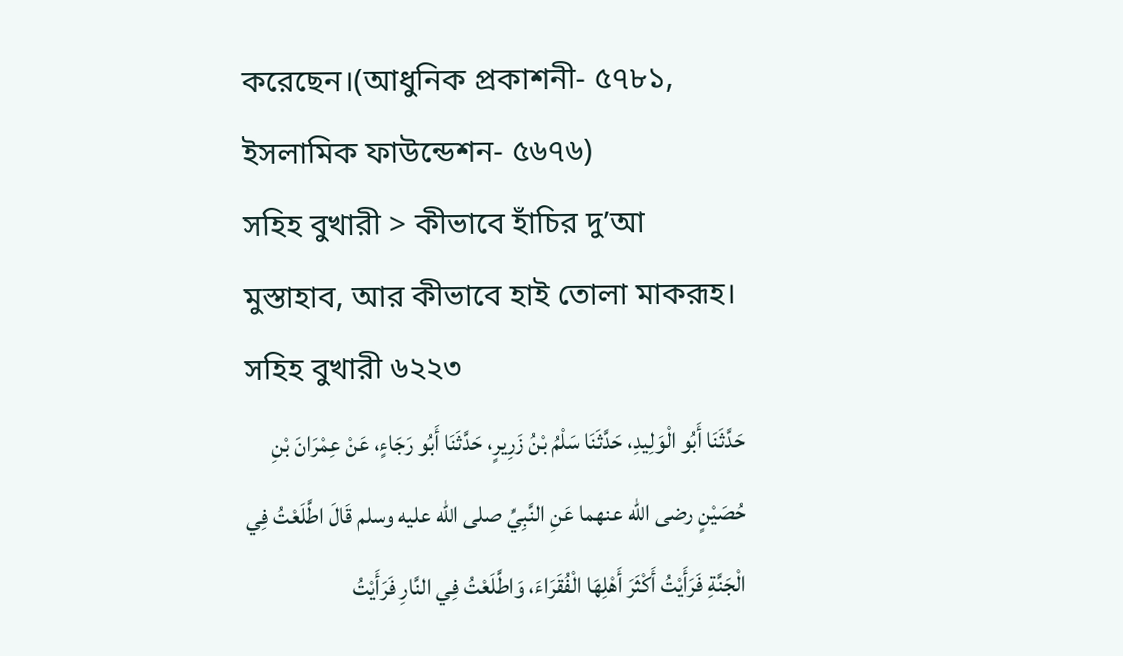করেছেন।(আধুনিক প্রকাশনী- ৫৭৮১, ইসলামিক ফাউন্ডেশন- ৫৬৭৬)
সহিহ বুখারী > কীভাবে হাঁচির দু’আ মুস্তাহাব, আর কীভাবে হাই তোলা মাকরূহ।
সহিহ বুখারী ৬২২৩
حَدَّثَنَا أَبُو الْوَلِيدِ، حَدَّثَنَا سَلْمُ بْنُ زَرِيرٍ، حَدَّثَنَا أَبُو رَجَاءٍ، عَنْ عِمْرَانَ بْنِ حُصَيْنٍ رضى الله عنهما عَنِ النَّبِيِّ صلى الله عليه وسلم قَالَ اطَّلَعْتُ فِي الْجَنَّةِ فَرَأَيْتُ أَكْثَرَ أَهْلِهَا الْفُقَرَاءَ، وَاطَّلَعْتُ فِي النَّارِ فَرَأَيْتُ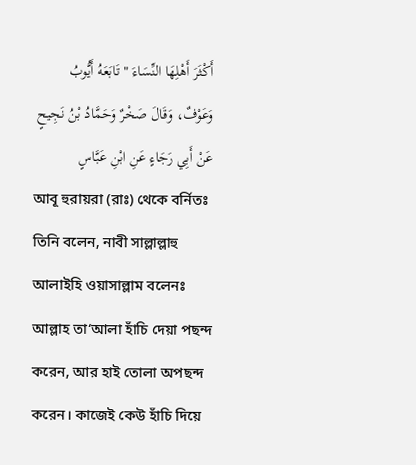أَكْثَرَ أَهْلِهَا النِّسَاءَ " تَابَعَهُ أَيُّوبُ وَعَوْفٌ، وَقَالَ صَخْرٌ وَحَمَّادُ بْنُ نَجِيحٍ عَنْ أَبِي رَجَاءٍ عَنِ ابْنِ عَبَّاسٍ
আবূ হুরায়রা (রাঃ) থেকে বর্নিতঃ
তিনি বলেন, নাবী সাল্লাল্লাহু আলাইহি ওয়াসাল্লাম বলেনঃ আল্লাহ তা‘আলা হাঁচি দেয়া পছন্দ করেন, আর হাই তোলা অপছন্দ করেন। কাজেই কেউ হাঁচি দিয়ে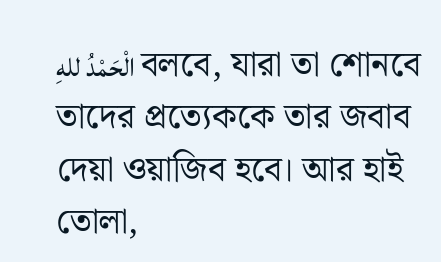الْحَمْدُ للهِ বলবে, যারা তা শোনবে তাদের প্রত্যেককে তার জবাব দেয়া ওয়াজিব হবে। আর হাই তোলা,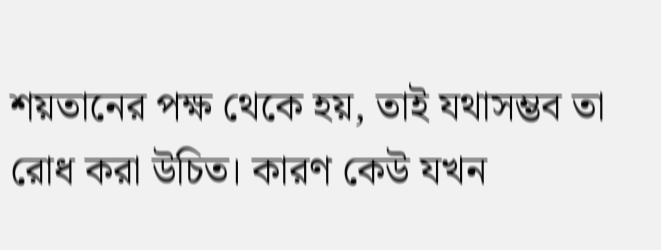শয়তানের পক্ষ থেকে হয়, তাই যথাসম্ভব তা রোধ করা উচিত। কারণ কেউ যখন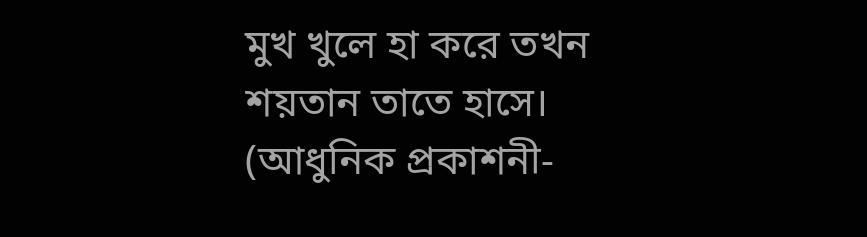মুখ খুলে হা করে তখন শয়তান তাতে হাসে। (আধুনিক প্রকাশনী-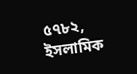৫৭৮২, ইসলামিক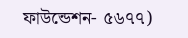ফাউন্ডেশন- ৫৬৭৭)